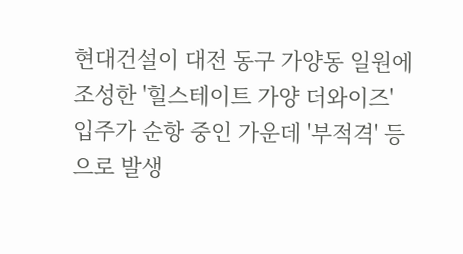현대건설이 대전 동구 가양동 일원에 조성한 '힐스테이트 가양 더와이즈' 입주가 순항 중인 가운데 '부적격' 등으로 발생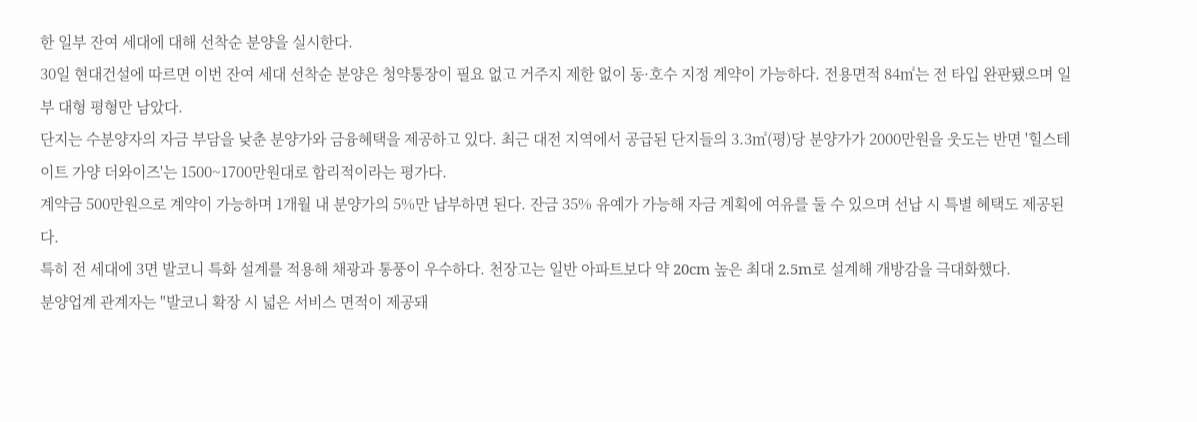한 일부 잔여 세대에 대해 선착순 분양을 실시한다.
30일 현대건설에 따르면 이번 잔여 세대 선착순 분양은 청약통장이 필요 없고 거주지 제한 없이 동·호수 지정 계약이 가능하다. 전용면적 84㎡는 전 타입 완판됐으며 일부 대형 평형만 남았다.
단지는 수분양자의 자금 부담을 낮춘 분양가와 금융혜택을 제공하고 있다. 최근 대전 지역에서 공급된 단지들의 3.3㎡(평)당 분양가가 2000만원을 웃도는 반면 '힐스테이트 가양 더와이즈'는 1500~1700만원대로 합리적이라는 평가다.
계약금 500만원으로 계약이 가능하며 1개월 내 분양가의 5%만 납부하면 된다. 잔금 35% 유예가 가능해 자금 계획에 여유를 둘 수 있으며 선납 시 특별 혜택도 제공된다.
특히 전 세대에 3면 발코니 특화 설계를 적용해 채광과 통풍이 우수하다. 천장고는 일반 아파트보다 약 20cm 높은 최대 2.5m로 설계해 개방감을 극대화했다.
분양업계 관계자는 "발코니 확장 시 넓은 서비스 면적이 제공돼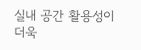실내 공간 활용성이 더욱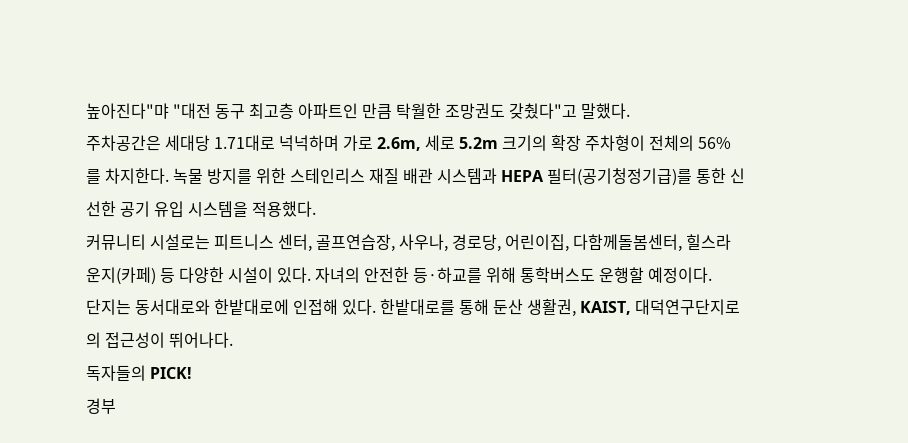높아진다"먀 "대전 동구 최고층 아파트인 만큼 탁월한 조망권도 갖췄다"고 말했다.
주차공간은 세대당 1.71대로 넉넉하며 가로 2.6m, 세로 5.2m 크기의 확장 주차형이 전체의 56%를 차지한다. 녹물 방지를 위한 스테인리스 재질 배관 시스템과 HEPA 필터(공기청정기급)를 통한 신선한 공기 유입 시스템을 적용했다.
커뮤니티 시설로는 피트니스 센터, 골프연습장, 사우나, 경로당, 어린이집, 다함께돌봄센터, 힐스라운지(카페) 등 다양한 시설이 있다. 자녀의 안전한 등·하교를 위해 통학버스도 운행할 예정이다.
단지는 동서대로와 한밭대로에 인접해 있다. 한밭대로를 통해 둔산 생활권, KAIST, 대덕연구단지로의 접근성이 뛰어나다.
독자들의 PICK!
경부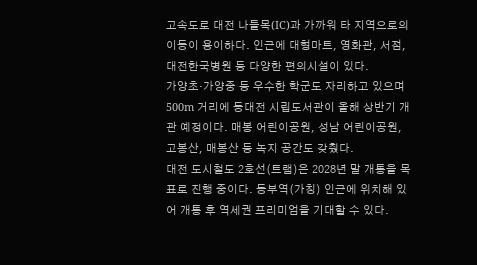고속도로 대전 나들목(IC)과 가까워 타 지역으로의 이동이 용이하다. 인근에 대형마트, 영화관, 서점, 대전한국병원 등 다양한 편의시설이 있다.
가양초·가양중 등 우수한 학군도 자리하고 있으며 500m 거리에 동대전 시립도서관이 올해 상반기 개관 예정이다. 매봉 어린이공원, 성남 어린이공원, 고봉산, 매봉산 등 녹지 공간도 갖췄다.
대전 도시철도 2호선(트램)은 2028년 말 개통을 목표로 진행 중이다. 동부역(가칭) 인근에 위치해 있어 개통 후 역세권 프리미엄을 기대할 수 있다.